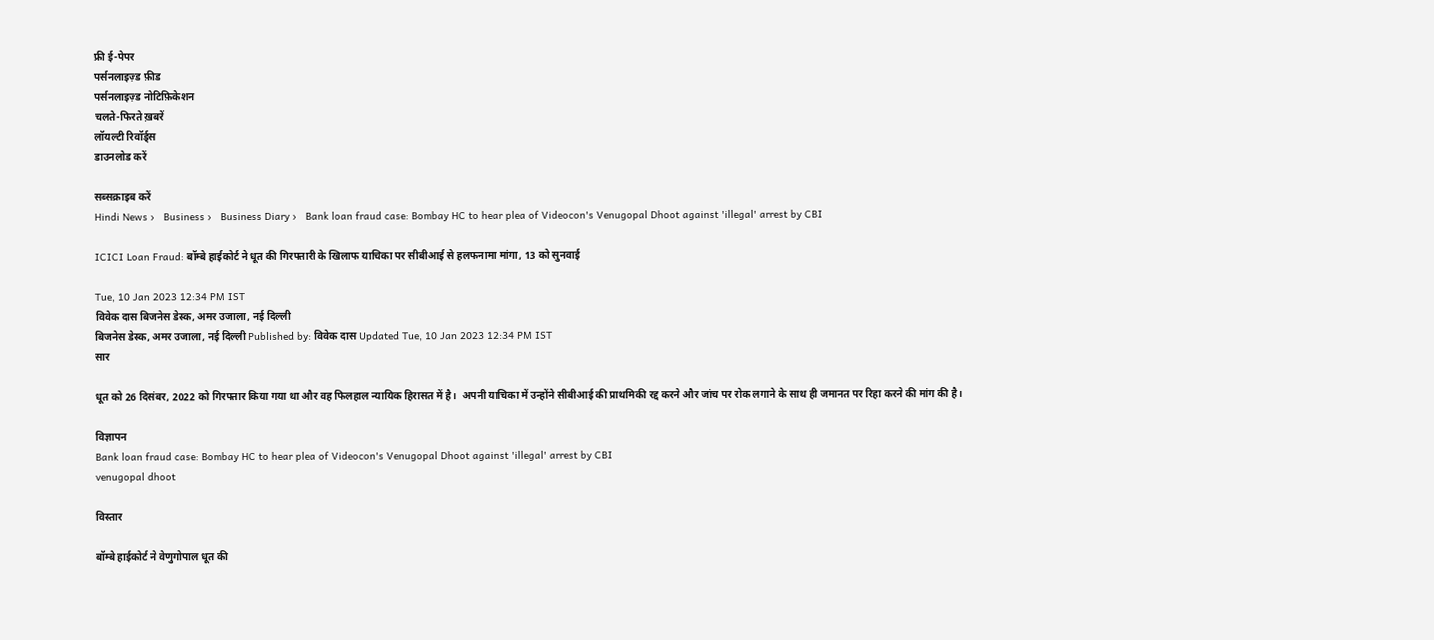फ्री ई-पेपर
पर्सनलाइज़्ड फ़ीड
पर्सनलाइज़्ड नोटिफ़िकेशन
चलते-फिरते ख़बरें
लॉयल्टी रिवॉर्ड्स
डाउनलोड करें

सब्सक्राइब करें
Hindi News ›   Business ›   Business Diary ›   Bank loan fraud case: Bombay HC to hear plea of Videocon's Venugopal Dhoot against 'illegal' arrest by CBI

ICICI Loan Fraud: बॉम्बे हाईकोर्ट ने धूत की गिरफ्तारी के खिलाफ याचिका पर सीबीआई से हलफनामा मांगा, 13 को सुनवाई

Tue, 10 Jan 2023 12:34 PM IST
विवेक दास बिजनेस डेस्क, अमर उजाला, नई दिल्ली
बिजनेस डेस्क, अमर उजाला, नई दिल्ली Published by: विवेक दास Updated Tue, 10 Jan 2023 12:34 PM IST
सार

धूत को 26 दिसंबर, 2022 को गिरफ्तार किया गया था और वह फिलहाल न्यायिक हिरासत में है।  अपनी याचिका में उन्होंने सीबीआई की प्राथमिकी रद्द करने और जांच पर रोक लगाने के साथ ही जमानत पर रिहा करने की मांग की है।

विज्ञापन
Bank loan fraud case: Bombay HC to hear plea of Videocon's Venugopal Dhoot against 'illegal' arrest by CBI
venugopal dhoot

विस्तार

बॉम्बे हाईकोर्ट ने वेणुगोपाल धूत की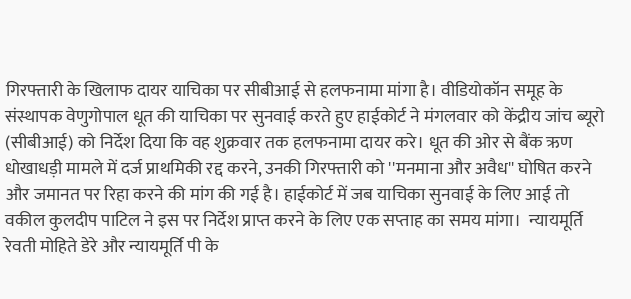गिरफ्तारी के खिलाफ दायर याचिका पर सीबीआई से हलफनामा मांगा है। वीडियोकॉन समूह के संस्थापक वेणुगोपाल धूत की याचिका पर सुनवाई करते हुए हाईकोर्ट ने मंगलवार को केंद्रीय जांच ब्यूरो (सीबीआई) को निर्देश दिया कि वह शुक्रवार तक हलफनामा दायर करे। धूत की ओर से बैंक ऋण धोखाधड़ी मामले में दर्ज प्राथमिकी रद्द करने, उनकी गिरफ्तारी को ''मनमाना और अवैध'' घोषित करने और जमानत पर रिहा करने की मांग की गई है। हाईकोर्ट में जब याचिका सुनवाई के लिए आई तो वकील कुलदीप पाटिल ने इस पर निर्देश प्राप्त करने के लिए एक सप्ताह का समय मांगा।  न्यायमूर्ति रेवती मोहिते डेरे और न्यायमूर्ति पी के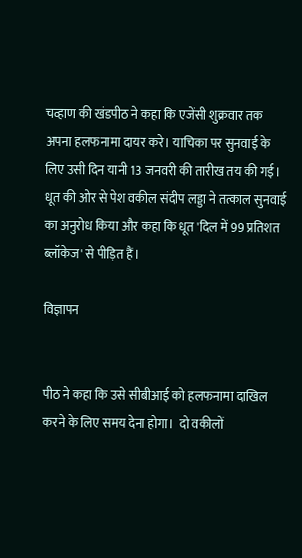चव्हाण की खंडपीठ ने कहा कि एजेंसी शुक्रवार तक अपना हलफनामा दायर करे। याचिका पर सुनवाई के लिए उसी दिन यानी 13 जनवरी की तारीख तय की गई।  धूत की ओर से पेश वकील संदीप लड्डा ने तत्काल सुनवाई का अनुरोध किया और कहा कि धूत 'दिल में 99 प्रतिशत ब्लॉकेज' से पीड़ित हैं।

विज्ञापन


पीठ ने कहा कि उसे सीबीआई को हलफनामा दाखिल करने के लिए समय देना होगा।  दो वकीलों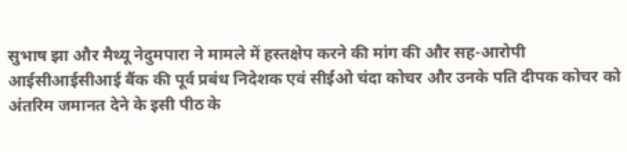सुभाष झा और मैथ्यू नेदुमपारा ने मामले में हस्तक्षेप करने की मांग की और सह-आरोपी आईसीआईसीआई बैंक की पूर्व प्रबंध निदेशक एवं सीईओ चंदा कोचर और उनके पति दीपक कोचर को अंतरिम जमानत देने के इसी पीठ के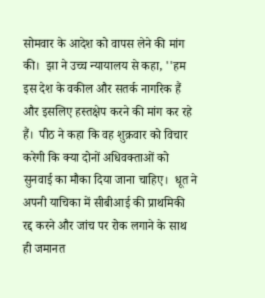सोमवार के आदेश को वापस लेने की मांग की।  झा ने उच्च न्यायालय से कहा, ''हम इस देश के वकील और सतर्क नागरिक हैं और इसलिए हस्तक्षेप करने की मांग कर रहे हैं।  पीठ ने कहा कि वह शुक्रवार को विचार करेगी कि क्या दोनों अधिवक्ताओं को सुनवाई का मौका दिया जाना चाहिए।  धूत ने अपनी याचिका में सीबीआई की प्राथमिकी रद्द करने और जांच पर रोक लगाने के साथ ही जमानत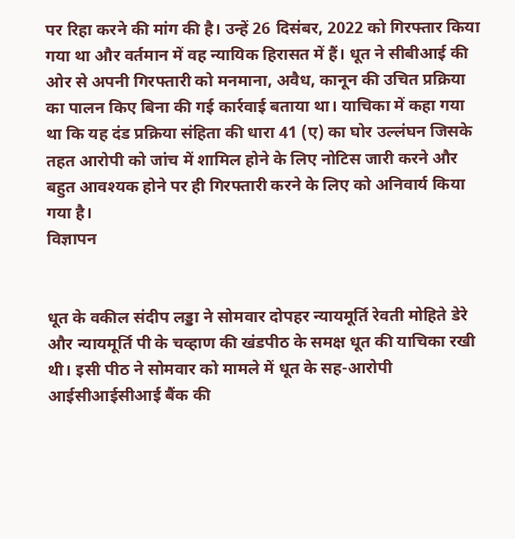पर रिहा करने की मांग की है। उन्हें 26 दिसंबर, 2022 को गिरफ्तार किया गया था और वर्तमान में वह न्यायिक हिरासत में हैं। धूत ने सीबीआई की ओर से अपनी गिरफ्तारी को मनमाना, अवैध, कानून की उचित प्रक्रिया का पालन किए बिना की गई कार्रवाई बताया था। याचिका में कहा गया था कि यह दंड प्रक्रिया संहिता की धारा 41 (ए) का घोर उल्लंघन जिसके तहत आरोपी को जांच में शामिल होने के लिए नोटिस जारी करने और बहुत आवश्यक होने पर ही गिरफ्तारी करने के लिए को अनिवार्य किया गया है।
विज्ञापन


धूत के वकील संदीप लड्डा ने सोमवार दोपहर न्यायमूर्ति रेवती मोहिते डेरे और न्यायमूर्ति पी के चव्हाण की खंडपीठ के समक्ष धूत की याचिका रखी थी। इसी पीठ ने सोमवार को मामले में धूत के सह-आरोपी आईसीआईसीआई बैंक की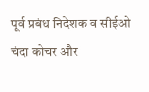पूर्व प्रबंध निदेशक व सीईओ चंदा कोचर और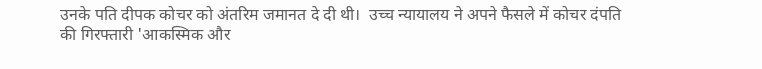उनके पति दीपक कोचर को अंतरिम जमानत दे दी थी।  उच्च न्यायालय ने अपने फैसले में कोचर दंपति की गिरफ्तारी 'आकस्मिक और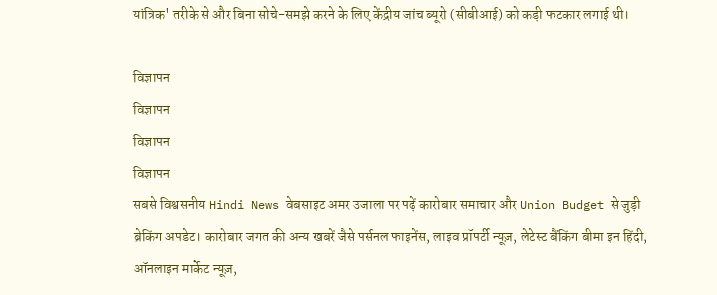यांत्रिक' तरीके से और बिना सोचे-समझे करने के लिए केंद्रीय जांच ब्यूरो (सीबीआई) को कड़ी फटकार लगाई थी।

विज्ञापन
विज्ञापन
विज्ञापन
विज्ञापन
सबसे विश्वसनीय Hindi News वेबसाइट अमर उजाला पर पढ़ें कारोबार समाचार और Union Budget से जुड़ी ब्रेकिंग अपडेट। कारोबार जगत की अन्य खबरें जैसे पर्सनल फाइनेंस, लाइव प्रॉपर्टी न्यूज़, लेटेस्ट बैंकिंग बीमा इन हिंदी, ऑनलाइन मार्केट न्यूज़,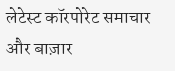लेटेस्ट कॉरपोरेट समाचार और बाज़ार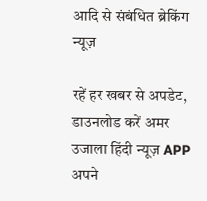आदि से संबंधित ब्रेकिंग न्यूज़

रहें हर खबर से अपडेट, डाउनलोड करें अमर उजाला हिंदी न्यूज़ APP अपने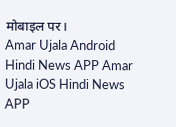मोबाइल पर।
Amar Ujala Android Hindi News APP Amar Ujala iOS Hindi News APP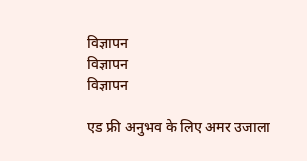विज्ञापन
विज्ञापन
विज्ञापन

एड फ्री अनुभव के लिए अमर उजाला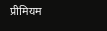प्रीमियम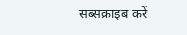सब्सक्राइब करें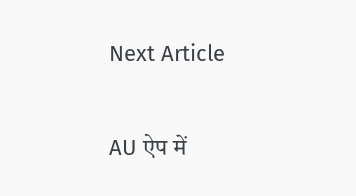Next Article

AU ऐप में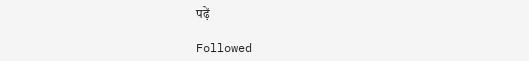पढ़ें

Followed